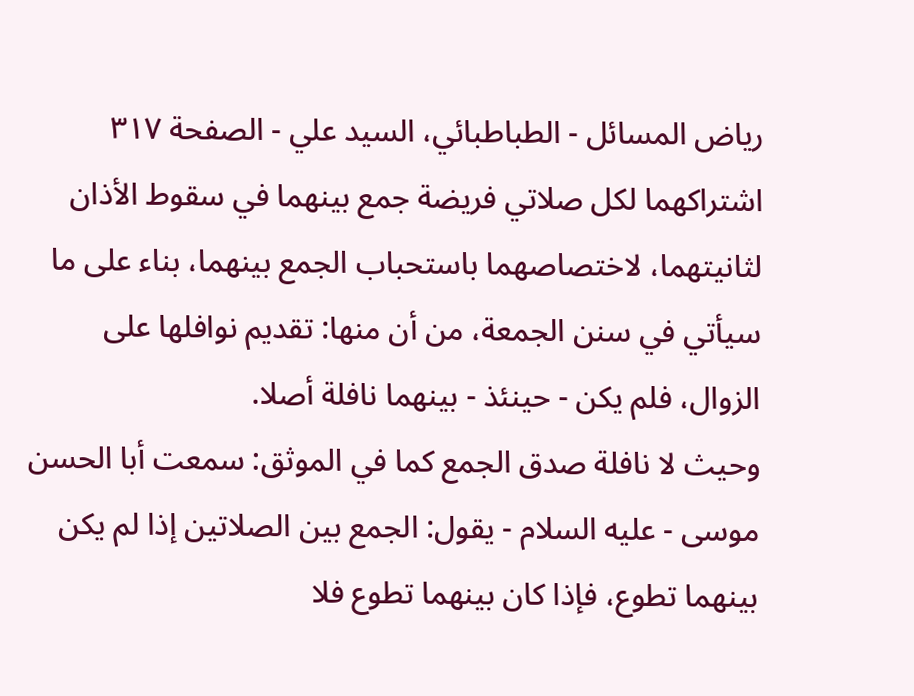رياض المسائل - الطباطبائي، السيد علي - الصفحة ٣١٧
اشتراكهما لكل صلاتي فريضة جمع بينهما في سقوط الأذان لثانيتهما، لاختصاصهما باستحباب الجمع بينهما، بناء على ما سيأتي في سنن الجمعة، من أن منها: تقديم نوافلها على الزوال، فلم يكن - حينئذ - بينهما نافلة أصلا.
وحيث لا نافلة صدق الجمع كما في الموثق: سمعت أبا الحسن موسى - عليه السلام - يقول: الجمع بين الصلاتين إذا لم يكن بينهما تطوع، فإذا كان بينهما تطوع فلا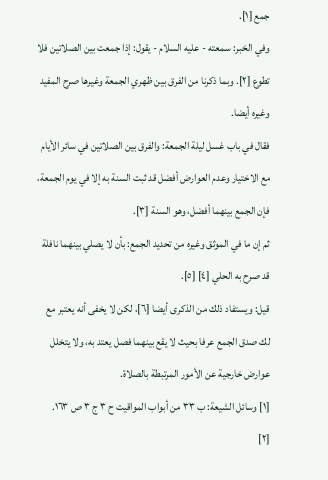جمع [١].
وفي الخبر: سمعته - عليه السلام - يقول: إذا جمعت بين الصلاتين فلا تطوع [٢]. وبما ذكرنا من الفرق بين ظهري الجمعة وغيرها صرح المفيد وغيره أيضا.
فقال في باب غسل ليلة الجمعة: والفرق بين الصلاتين في سائر الأيام مع الاختيار وعدم العوارض أفضل قد ثبت السنة به إلا في يوم الجمعة، فإن الجمع بينهما أفضل، وهو السنة [٣].
ثم إن ما في الموثق وغيره من تحديد الجمع: بأن لا يصلي بينهما نافلة قد صرح به الحلي [٤] [٥].
قيل: ويستفاد ذلك من الذكرى أيضا [٦]، لكن لا يخفى أنه يعتبر مع لك صدق الجمع عرفا بحيث لا يقع بينهما فصل يعتد به، ولا يتخلل عوارض خارجية عن الأمور المرتبطة بالصلاة.
[١] وسائل الشيعة: ب ٣٣ من أبواب المواقيت ح ٣ ج ٣ ص ١٦٣.
[٢]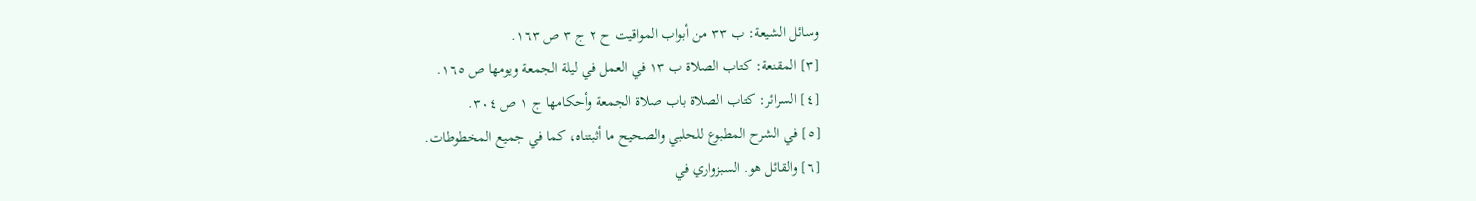وسائل الشيعة: ب ٣٣ من أبواب المواقيت ح ٢ ج ٣ ص ١٦٣.
[٣] المقنعة: كتاب الصلاة ب ١٣ في العمل في ليلة الجمعة ويومها ص ١٦٥.
[٤] السرائر: كتاب الصلاة باب صلاة الجمعة وأحكامها ج ١ ص ٣٠٤.
[٥] في الشرح المطبوع للحلبي والصحيح ما أثبتناه، كما في جميع المخطوطات.
[٦] والقائل هو. السبزواري في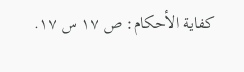كفاية الأحكام: ص ١٧ س ١٧.